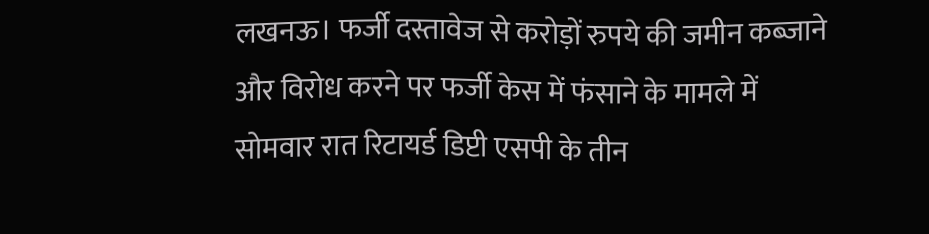लखनऊ। फर्जी दस्तावेज से करोड़ों रुपये की जमीन कब्जाने और विरोध करने पर फर्जी केस में फंसाने के मामले में सोमवार रात रिटायर्ड डिप्टी एसपी के तीन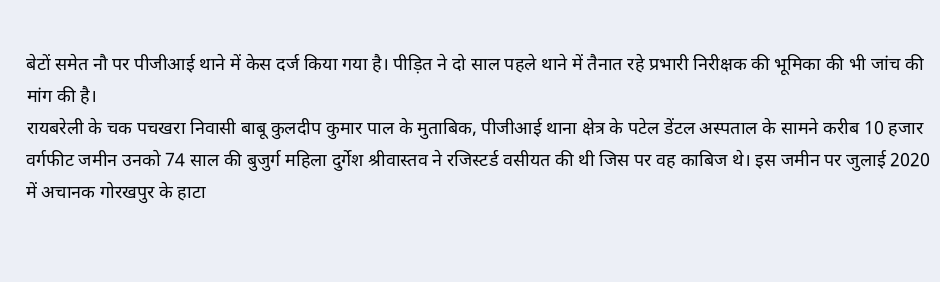बेटों समेत नौ पर पीजीआई थाने में केस दर्ज किया गया है। पीड़ित ने दो साल पहले थाने में तैनात रहे प्रभारी निरीक्षक की भूमिका की भी जांच की मांग की है।
रायबरेली के चक पचखरा निवासी बाबू कुलदीप कुमार पाल के मुताबिक, पीजीआई थाना क्षेत्र के पटेल डेंटल अस्पताल के सामने करीब 10 हजार वर्गफीट जमीन उनको 74 साल की बुजुर्ग महिला दुर्गेश श्रीवास्तव ने रजिस्टर्ड वसीयत की थी जिस पर वह काबिज थे। इस जमीन पर जुलाई 2020 में अचानक गोरखपुर के हाटा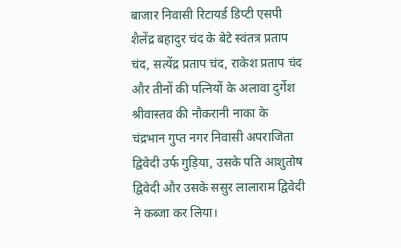बाजार निवासी रिटायर्ड डिप्टी एसपी शैलेंद्र बहादुर चंद के बेटे स्वंतत्र प्रताप चंद, सत्येंद्र प्रताप चंद, राकेश प्रताप चंद और तीनों की पत्नियों के अलावा दुर्गेश श्रीवास्तव की नौकरानी नाका के चंद्रभान गुप्त नगर निवासी अपराजिता द्विवेदी उर्फ गुड़िया, उसके पति आशुतोष द्विवेदी और उसके ससुर लालाराम द्विवेदी ने कब्जा कर लिया।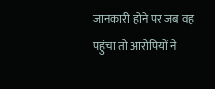जानकारी होने पर जब वह पहुंचा तो आरोपियों ने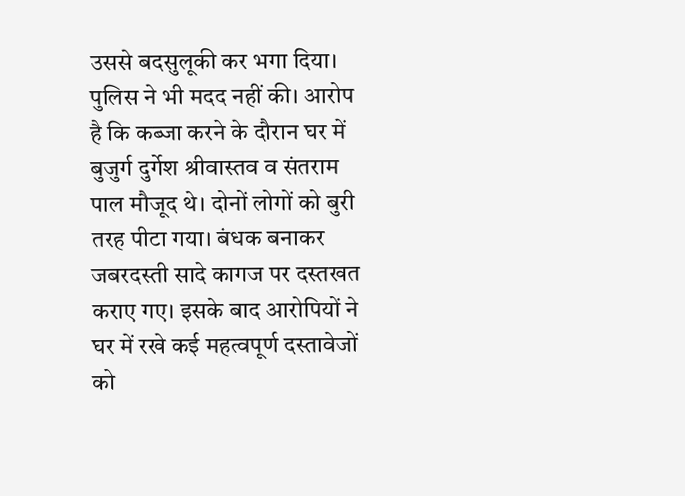उससे बदसुलूकी कर भगा दिया। पुलिस ने भी मदद नहीं की। आरोप है कि कब्जा करने के दौरान घर में बुजुर्ग दुर्गेश श्रीवास्तव व संतराम पाल मौजूद थे। दोनों लोगों को बुरी तरह पीटा गया। बंधक बनाकर जबरदस्ती सादे कागज पर दस्तखत कराए गए। इसके बाद आरोपियों ने घर में रखे कई महत्वपूर्ण दस्तावेजों को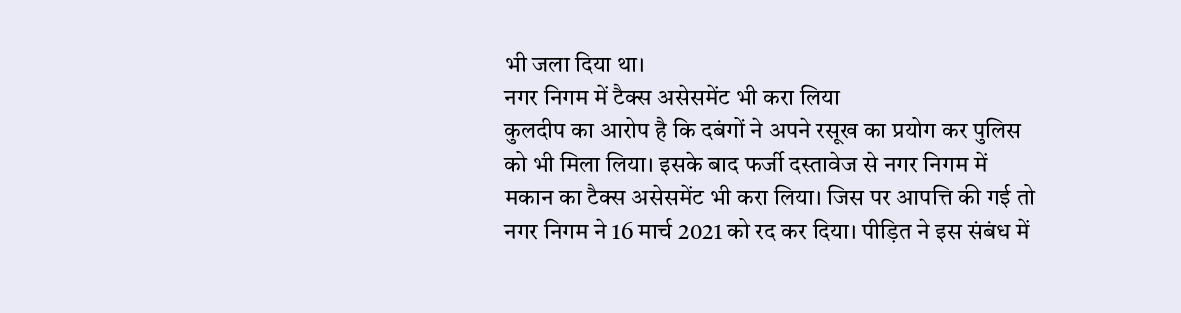भी जला दिया था।
नगर निगम में टैक्स असेसमेंट भी करा लिया
कुलदीप का आरोप है कि दबंगों ने अपने रसूख का प्रयोग कर पुलिस को भी मिला लिया। इसके बाद फर्जी दस्तावेज से नगर निगम में मकान का टैक्स असेसमेंट भी करा लिया। जिस पर आपत्ति की गई तो नगर निगम ने 16 मार्च 2021 को रद कर दिया। पीड़ित ने इस संबंध में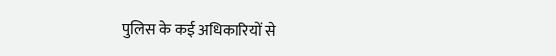पुलिस के कई अधिकारियों से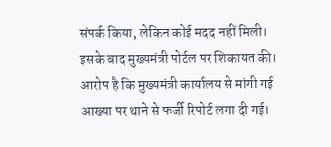संपर्क किया, लेकिन कोई मदद नहीं मिली। इसके बाद मुख्यमंत्री पोर्टल पर शिकायत की। आरोप है कि मुख्यमंत्री कार्यालय से मांगी गई आख्या पर थाने से फर्जी रिपोर्ट लगा दी गई।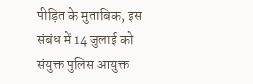पीड़ित के मुताबिक, इस संबंध में 14 जुलाई को संयुक्त पुलिस आयुक्त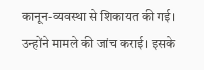कानून-व्यवस्था से शिकायत की गई। उन्होंने मामले की जांच कराई। इसके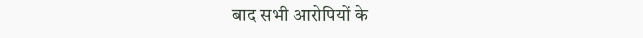बाद सभी आरोपियों के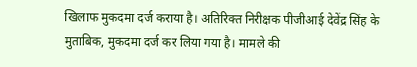खिलाफ मुकदमा दर्ज कराया है। अतिरिक्त निरीक्षक पीजीआई देवेंद्र सिंह के मुताबिक, मुकदमा दर्ज कर लिया गया है। मामले की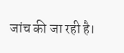जांच की जा रही है।